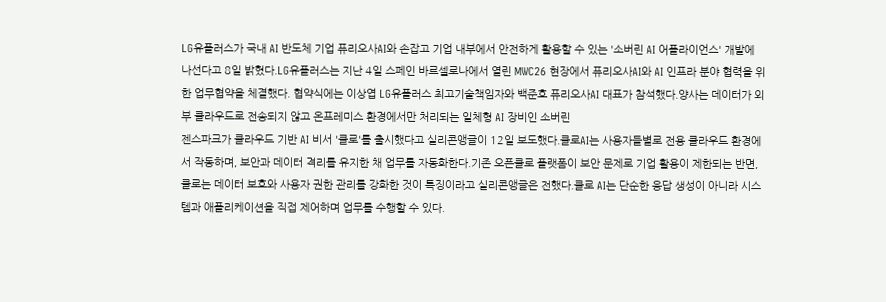LG유플러스가 국내 AI 반도체 기업 퓨리오사AI와 손잡고 기업 내부에서 안전하게 활용할 수 있는 '소버린 AI 어플라이언스' 개발에 나선다고 8일 밝혔다.LG유플러스는 지난 4일 스페인 바르셀로나에서 열린 MWC26 현장에서 퓨리오사AI와 AI 인프라 분야 협력을 위한 업무협약을 체결했다. 협약식에는 이상엽 LG유플러스 최고기술책임자와 백준호 퓨리오사AI 대표가 참석했다.양사는 데이터가 외부 클라우드로 전송되지 않고 온프레미스 환경에서만 처리되는 일체형 AI 장비인 소버린
젠스파크가 클라우드 기반 AI 비서 '클로'를 출시했다고 실리콘앵글이 12일 보도했다.클로AI는 사용자들별로 전용 클라우드 환경에서 작동하며, 보안과 데이터 격리를 유지한 채 업무를 자동화한다.기존 오픈클로 플랫폼이 보안 문제로 기업 활용이 제한되는 반면, 클로는 데이터 보호와 사용자 권한 관리를 강화한 것이 특징이라고 실리콘앵글은 전했다.클로 AI는 단순한 응답 생성이 아니라 시스템과 애플리케이션을 직접 제어하며 업무를 수행할 수 있다.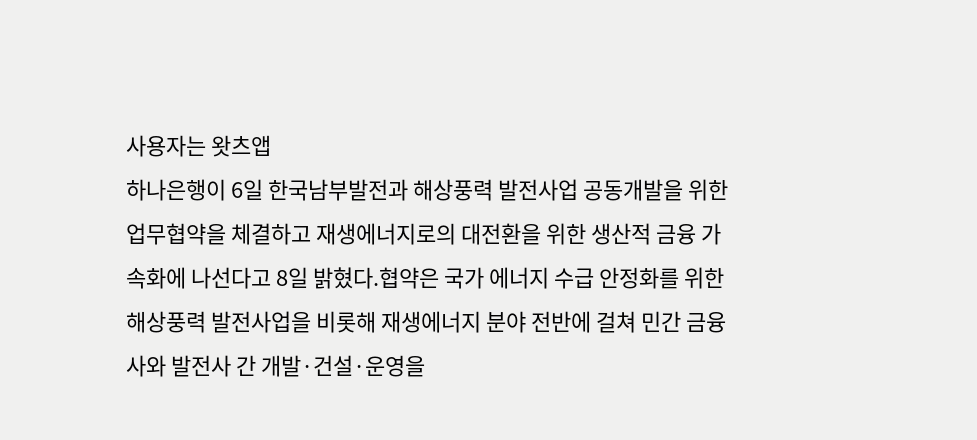사용자는 왓츠앱
하나은행이 6일 한국남부발전과 해상풍력 발전사업 공동개발을 위한 업무협약을 체결하고 재생에너지로의 대전환을 위한 생산적 금융 가속화에 나선다고 8일 밝혔다.협약은 국가 에너지 수급 안정화를 위한 해상풍력 발전사업을 비롯해 재생에너지 분야 전반에 걸쳐 민간 금융사와 발전사 간 개발·건설·운영을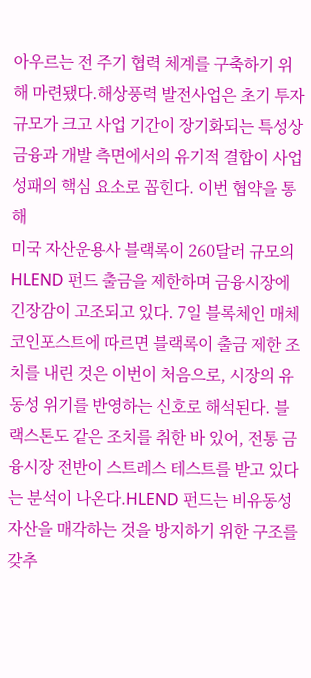아우르는 전 주기 협력 체계를 구축하기 위해 마련됐다.해상풍력 발전사업은 초기 투자 규모가 크고 사업 기간이 장기화되는 특성상 금융과 개발 측면에서의 유기적 결합이 사업 성패의 핵심 요소로 꼽힌다. 이번 협약을 통해
미국 자산운용사 블랙록이 260달러 규모의 HLEND 펀드 출금을 제한하며 금융시장에 긴장감이 고조되고 있다. 7일 블록체인 매체 코인포스트에 따르면 블랙록이 출금 제한 조치를 내린 것은 이번이 처음으로, 시장의 유동성 위기를 반영하는 신호로 해석된다. 블랙스톤도 같은 조치를 취한 바 있어, 전통 금융시장 전반이 스트레스 테스트를 받고 있다는 분석이 나온다.HLEND 펀드는 비유동성 자산을 매각하는 것을 방지하기 위한 구조를 갖추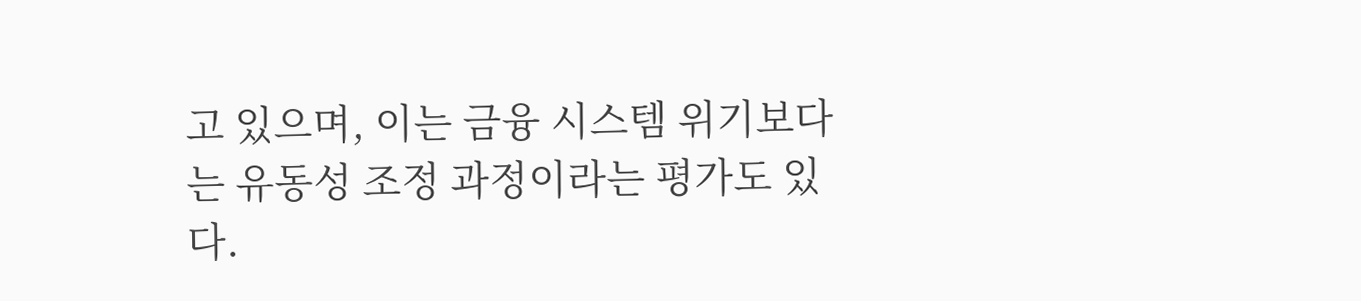고 있으며, 이는 금융 시스템 위기보다는 유동성 조정 과정이라는 평가도 있다.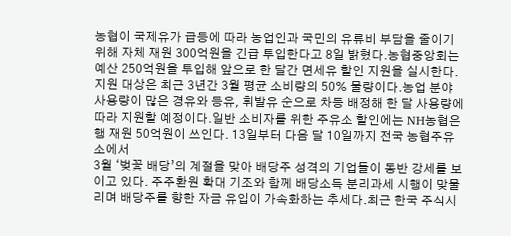농협이 국제유가 급등에 따라 농업인과 국민의 유류비 부담을 줄이기 위해 자체 재원 300억원을 긴급 투입한다고 8일 밝혔다.농협중앙회는 예산 250억원을 투입해 앞으로 한 달간 면세유 할인 지원을 실시한다. 지원 대상은 최근 3년간 3월 평균 소비량의 50% 물량이다.농업 분야 사용량이 많은 경유와 등유, 휘발유 순으로 차등 배정해 한 달 사용량에 따라 지원할 예정이다.일반 소비자를 위한 주유소 할인에는 NH농협은행 재원 50억원이 쓰인다. 13일부터 다음 달 10일까지 전국 농협주유소에서
3월 ‘벚꽃 배당’의 계절을 맞아 배당주 성격의 기업들이 동반 강세를 보이고 있다. 주주환원 확대 기조와 함께 배당소득 분리과세 시행이 맞물리며 배당주를 향한 자금 유입이 가속화하는 추세다.최근 한국 주식시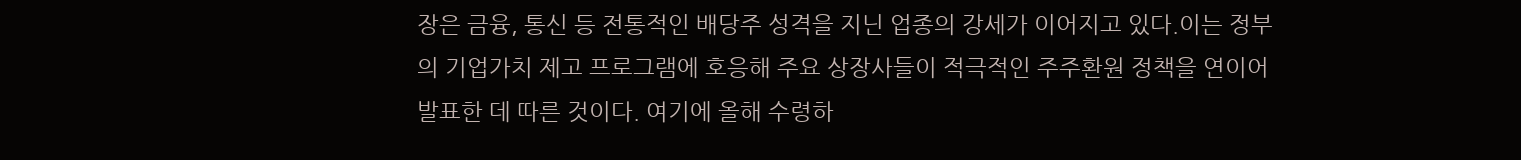장은 금융, 통신 등 전통적인 배당주 성격을 지닌 업종의 강세가 이어지고 있다.이는 정부의 기업가치 제고 프로그램에 호응해 주요 상장사들이 적극적인 주주환원 정책을 연이어 발표한 데 따른 것이다. 여기에 올해 수령하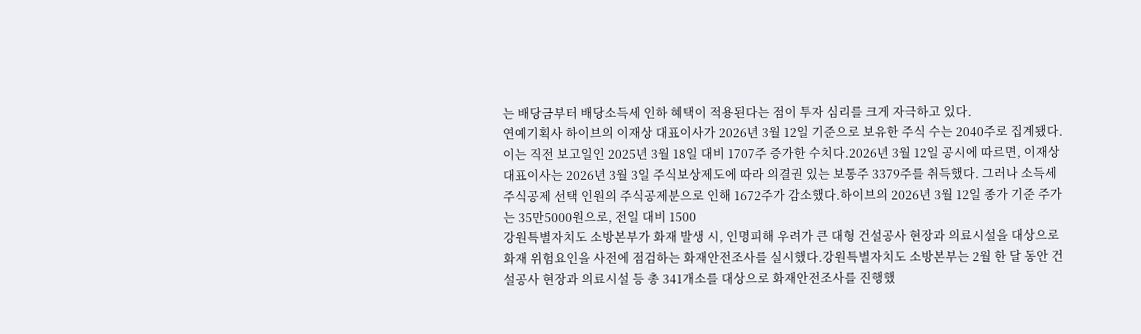는 배당금부터 배당소득세 인하 혜택이 적용된다는 점이 투자 심리를 크게 자극하고 있다.
연예기획사 하이브의 이재상 대표이사가 2026년 3월 12일 기준으로 보유한 주식 수는 2040주로 집계됐다. 이는 직전 보고일인 2025년 3월 18일 대비 1707주 증가한 수치다.2026년 3월 12일 공시에 따르면, 이재상 대표이사는 2026년 3월 3일 주식보상제도에 따라 의결권 있는 보통주 3379주를 취득했다. 그러나 소득세 주식공제 선택 인원의 주식공제분으로 인해 1672주가 감소했다.하이브의 2026년 3월 12일 종가 기준 주가는 35만5000원으로, 전일 대비 1500
강원특별자치도 소방본부가 화재 발생 시, 인명피해 우려가 큰 대형 건설공사 현장과 의료시설을 대상으로 화재 위험요인을 사전에 점검하는 화재안전조사를 실시했다.강원특별자치도 소방본부는 2월 한 달 동안 건설공사 현장과 의료시설 등 총 341개소를 대상으로 화재안전조사를 진행했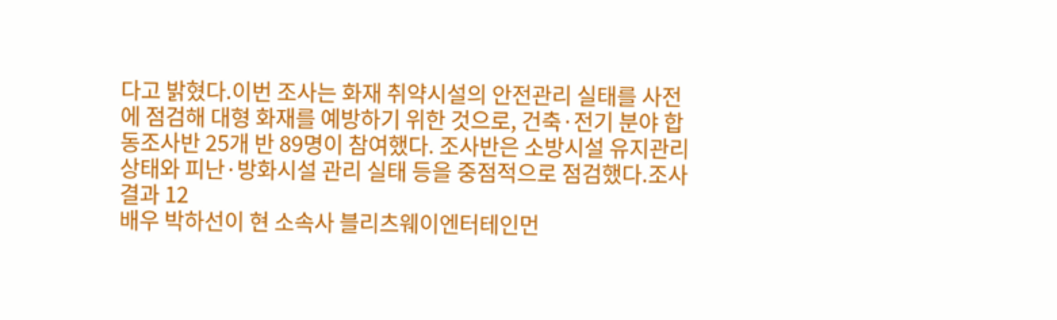다고 밝혔다.이번 조사는 화재 취약시설의 안전관리 실태를 사전에 점검해 대형 화재를 예방하기 위한 것으로, 건축·전기 분야 합동조사반 25개 반 89명이 참여했다. 조사반은 소방시설 유지관리 상태와 피난·방화시설 관리 실태 등을 중점적으로 점검했다.조사 결과 12
배우 박하선이 현 소속사 블리츠웨이엔터테인먼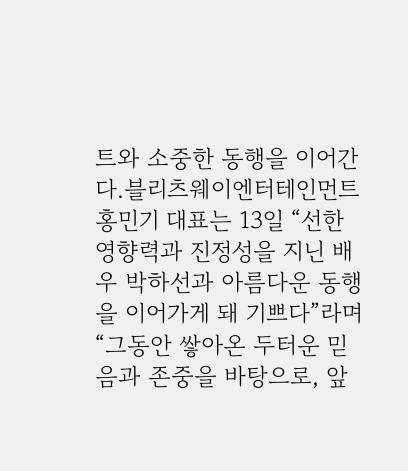트와 소중한 동행을 이어간다.블리츠웨이엔터테인먼트 홍민기 대표는 13일 “선한 영향력과 진정성을 지닌 배우 박하선과 아름다운 동행을 이어가게 돼 기쁘다”라며 “그동안 쌓아온 두터운 믿음과 존중을 바탕으로, 앞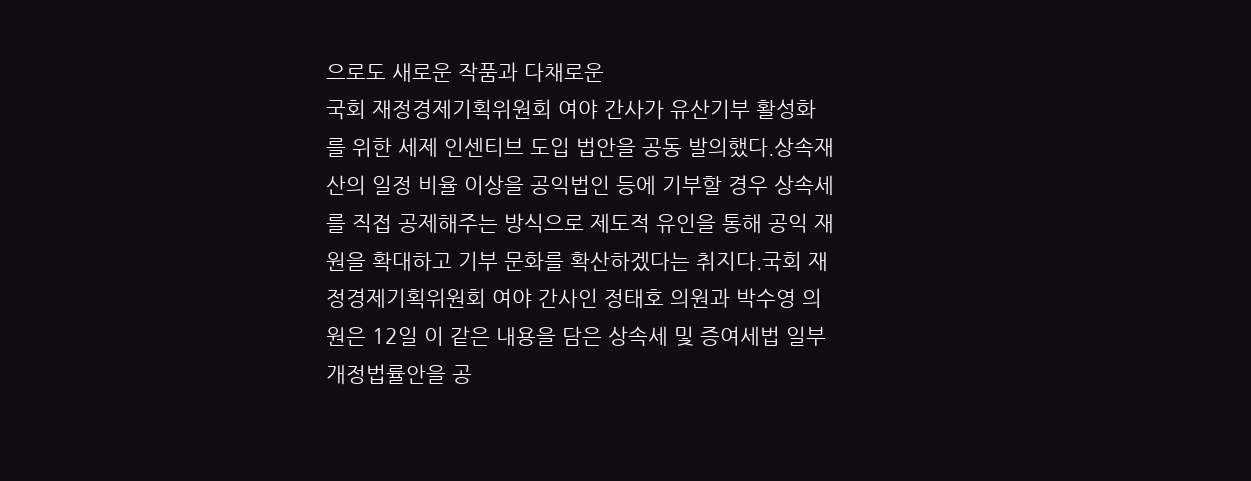으로도 새로운 작품과 다채로운
국회 재정경제기획위원회 여야 간사가 유산기부 활성화를 위한 세제 인센티브 도입 법안을 공동 발의했다.상속재산의 일정 비율 이상을 공익법인 등에 기부할 경우 상속세를 직접 공제해주는 방식으로 제도적 유인을 통해 공익 재원을 확대하고 기부 문화를 확산하겠다는 취지다.국회 재정경제기획위원회 여야 간사인 정태호 의원과 박수영 의원은 12일 이 같은 내용을 담은 상속세 및 증여세법 일부개정법률안을 공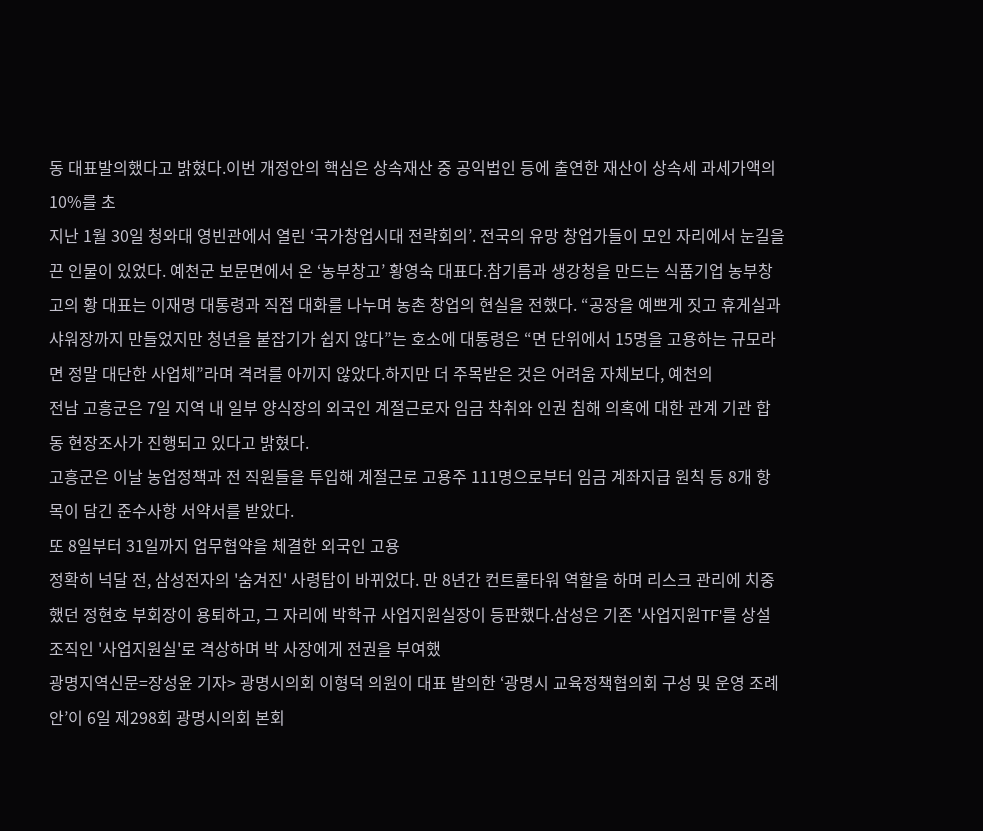동 대표발의했다고 밝혔다.이번 개정안의 핵심은 상속재산 중 공익법인 등에 출연한 재산이 상속세 과세가액의 10%를 초
지난 1월 30일 청와대 영빈관에서 열린 ‘국가창업시대 전략회의’. 전국의 유망 창업가들이 모인 자리에서 눈길을 끈 인물이 있었다. 예천군 보문면에서 온 ‘농부창고’ 황영숙 대표다.참기름과 생강청을 만드는 식품기업 농부창고의 황 대표는 이재명 대통령과 직접 대화를 나누며 농촌 창업의 현실을 전했다. “공장을 예쁘게 짓고 휴게실과 샤워장까지 만들었지만 청년을 붙잡기가 쉽지 않다”는 호소에 대통령은 “면 단위에서 15명을 고용하는 규모라면 정말 대단한 사업체”라며 격려를 아끼지 않았다.하지만 더 주목받은 것은 어려움 자체보다, 예천의
전남 고흥군은 7일 지역 내 일부 양식장의 외국인 계절근로자 임금 착취와 인권 침해 의혹에 대한 관계 기관 합동 현장조사가 진행되고 있다고 밝혔다.
고흥군은 이날 농업정책과 전 직원들을 투입해 계절근로 고용주 111명으로부터 임금 계좌지급 원칙 등 8개 항목이 담긴 준수사항 서약서를 받았다.
또 8일부터 31일까지 업무협약을 체결한 외국인 고용
정확히 넉달 전, 삼성전자의 '숨겨진' 사령탑이 바뀌었다. 만 8년간 컨트롤타워 역할을 하며 리스크 관리에 치중했던 정현호 부회장이 용퇴하고, 그 자리에 박학규 사업지원실장이 등판했다.삼성은 기존 '사업지원TF'를 상설 조직인 '사업지원실'로 격상하며 박 사장에게 전권을 부여했
광명지역신문=장성윤 기자> 광명시의회 이형덕 의원이 대표 발의한 ‘광명시 교육정책협의회 구성 및 운영 조례안’이 6일 제298회 광명시의회 본회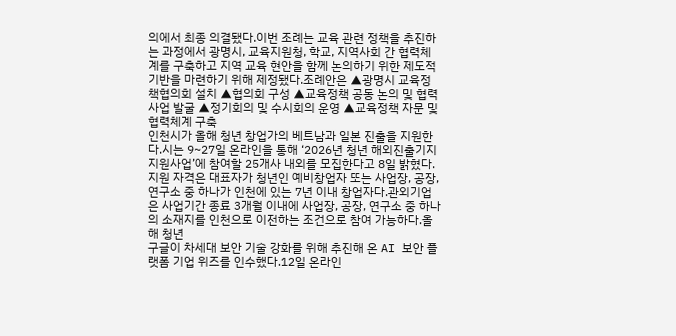의에서 최종 의결됐다.이번 조례는 교육 관련 정책을 추진하는 과정에서 광명시, 교육지원청, 학교, 지역사회 간 협력체계를 구축하고 지역 교육 현안을 함께 논의하기 위한 제도적 기반을 마련하기 위해 제정됐다.조례안은 ▲광명시 교육정책협의회 설치 ▲협의회 구성 ▲교육정책 공동 논의 및 협력 사업 발굴 ▲정기회의 및 수시회의 운영 ▲교육정책 자문 및 협력체계 구축
인천시가 올해 청년 창업가의 베트남과 일본 진출을 지원한다.시는 9~27일 온라인을 통해 ‘2026년 청년 해외진출기지 지원사업’에 참여할 25개사 내외를 모집한다고 8일 밝혔다.지원 자격은 대표자가 청년인 예비창업자 또는 사업장, 공장, 연구소 중 하나가 인천에 있는 7년 이내 창업자다.관외기업은 사업기간 종료 3개월 이내에 사업장, 공장, 연구소 중 하나의 소재지를 인천으로 이전하는 조건으로 참여 가능하다.올해 청년
구글이 차세대 보안 기술 강화를 위해 추진해 온 AI 보안 플랫폼 기업 위즈를 인수했다.12일 온라인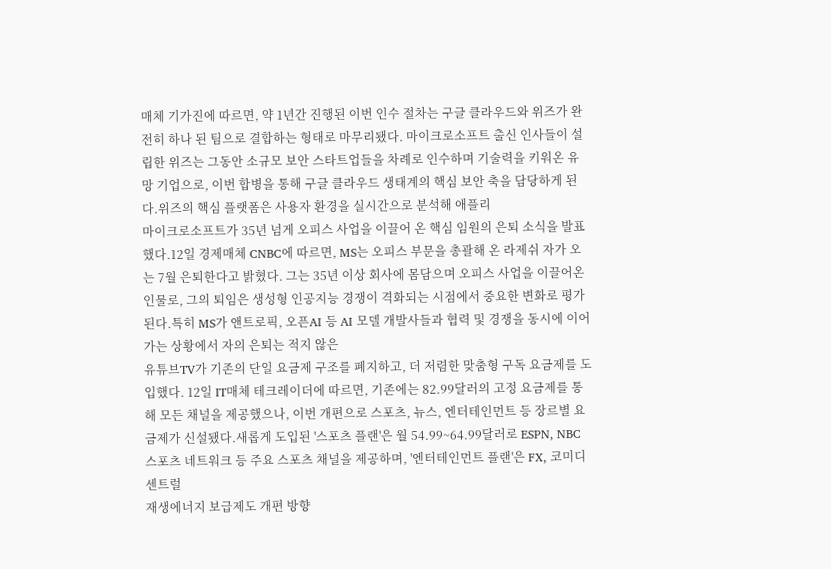매체 기가진에 따르면, 약 1년간 진행된 이번 인수 절차는 구글 클라우드와 위즈가 완전히 하나 된 팀으로 결합하는 형태로 마무리됐다. 마이크로소프트 출신 인사들이 설립한 위즈는 그동안 소규모 보안 스타트업들을 차례로 인수하며 기술력을 키워온 유망 기업으로, 이번 합병을 통해 구글 클라우드 생태계의 핵심 보안 축을 담당하게 된다.위즈의 핵심 플랫폼은 사용자 환경을 실시간으로 분석해 애플리
마이크로소프트가 35년 넘게 오피스 사업을 이끌어 온 핵심 임원의 은퇴 소식을 발표했다.12일 경제매체 CNBC에 따르면, MS는 오피스 부문을 총괄해 온 라제쉬 자가 오는 7월 은퇴한다고 밝혔다. 그는 35년 이상 회사에 몸담으며 오피스 사업을 이끌어온 인물로, 그의 퇴임은 생성형 인공지능 경쟁이 격화되는 시점에서 중요한 변화로 평가된다.특히 MS가 앤트로픽, 오픈AI 등 AI 모델 개발사들과 협력 및 경쟁을 동시에 이어가는 상황에서 자의 은퇴는 적지 않은
유튜브TV가 기존의 단일 요금제 구조를 폐지하고, 더 저렴한 맞춤형 구독 요금제를 도입했다. 12일 IT매체 테크레이더에 따르면, 기존에는 82.99달러의 고정 요금제를 통해 모든 채널을 제공했으나, 이번 개편으로 스포츠, 뉴스, 엔터테인먼트 등 장르별 요금제가 신설됐다.새롭게 도입된 '스포츠 플랜'은 월 54.99~64.99달러로 ESPN, NBC 스포츠 네트워크 등 주요 스포츠 채널을 제공하며, '엔터테인먼트 플랜'은 FX, 코미디 센트럴
재생에너지 보급제도 개편 방향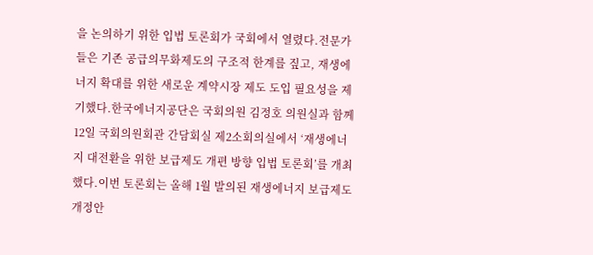을 논의하기 위한 입법 토론회가 국회에서 열렸다.전문가들은 기존 공급의무화제도의 구조적 한계를 짚고, 재생에너지 확대를 위한 새로운 계약시장 제도 도입 필요성을 제기했다.한국에너지공단은 국회의원 김정호 의원실과 함께 12일 국회의원회관 간담회실 제2소회의실에서 ‘재생에너지 대전환을 위한 보급제도 개편 방향 입법 토론회’를 개최했다.이번 토론회는 올해 1월 발의된 재생에너지 보급제도 개정안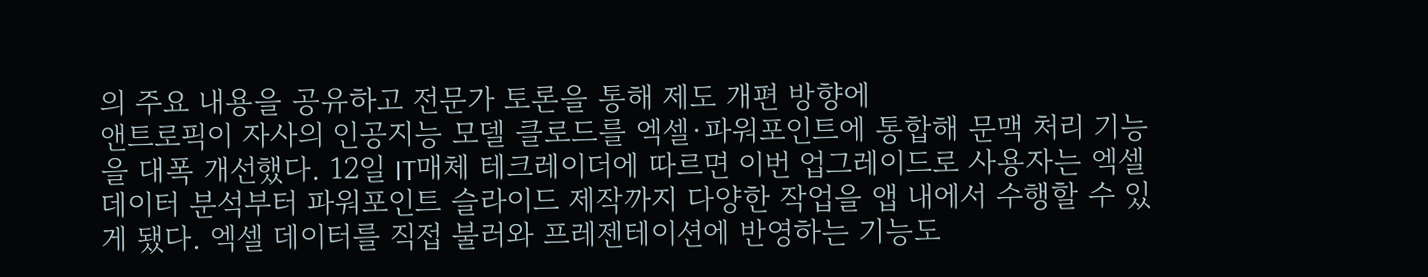의 주요 내용을 공유하고 전문가 토론을 통해 제도 개편 방향에
앤트로픽이 자사의 인공지능 모델 클로드를 엑셀·파워포인트에 통합해 문맥 처리 기능을 대폭 개선했다. 12일 IT매체 테크레이더에 따르면 이번 업그레이드로 사용자는 엑셀 데이터 분석부터 파워포인트 슬라이드 제작까지 다양한 작업을 앱 내에서 수행할 수 있게 됐다. 엑셀 데이터를 직접 불러와 프레젠테이션에 반영하는 기능도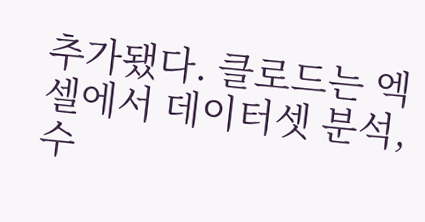추가됐다. 클로드는 엑셀에서 데이터셋 분석, 수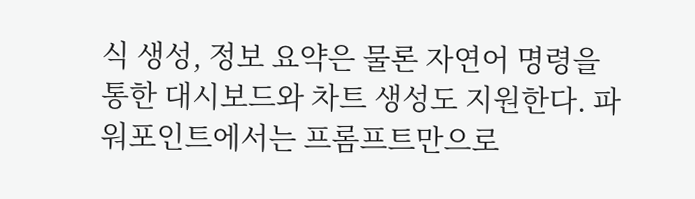식 생성, 정보 요약은 물론 자연어 명령을 통한 대시보드와 차트 생성도 지원한다. 파워포인트에서는 프롬프트만으로